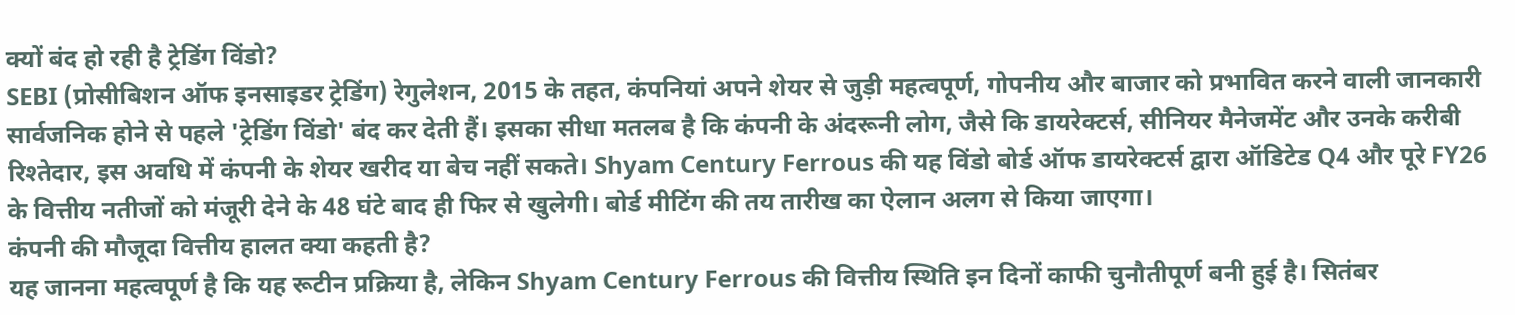क्यों बंद हो रही है ट्रेडिंग विंडो?
SEBI (प्रोसीबिशन ऑफ इनसाइडर ट्रेडिंग) रेगुलेशन, 2015 के तहत, कंपनियां अपने शेयर से जुड़ी महत्वपूर्ण, गोपनीय और बाजार को प्रभावित करने वाली जानकारी सार्वजनिक होने से पहले 'ट्रेडिंग विंडो' बंद कर देती हैं। इसका सीधा मतलब है कि कंपनी के अंदरूनी लोग, जैसे कि डायरेक्टर्स, सीनियर मैनेजमेंट और उनके करीबी रिश्तेदार, इस अवधि में कंपनी के शेयर खरीद या बेच नहीं सकते। Shyam Century Ferrous की यह विंडो बोर्ड ऑफ डायरेक्टर्स द्वारा ऑडिटेड Q4 और पूरे FY26 के वित्तीय नतीजों को मंजूरी देने के 48 घंटे बाद ही फिर से खुलेगी। बोर्ड मीटिंग की तय तारीख का ऐलान अलग से किया जाएगा।
कंपनी की मौजूदा वित्तीय हालत क्या कहती है?
यह जानना महत्वपूर्ण है कि यह रूटीन प्रक्रिया है, लेकिन Shyam Century Ferrous की वित्तीय स्थिति इन दिनों काफी चुनौतीपूर्ण बनी हुई है। सितंबर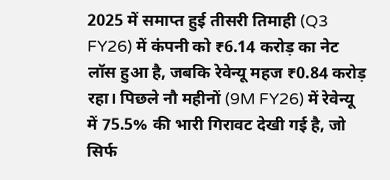2025 में समाप्त हुई तीसरी तिमाही (Q3 FY26) में कंपनी को ₹6.14 करोड़ का नेट लॉस हुआ है, जबकि रेवेन्यू महज ₹0.84 करोड़ रहा। पिछले नौ महीनों (9M FY26) में रेवेन्यू में 75.5% की भारी गिरावट देखी गई है, जो सिर्फ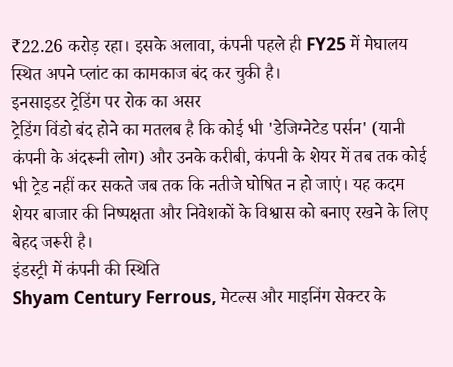₹22.26 करोड़ रहा। इसके अलावा, कंपनी पहले ही FY25 में मेघालय स्थित अपने प्लांट का कामकाज बंद कर चुकी है।
इनसाइडर ट्रेडिंग पर रोक का असर
ट्रेडिंग विंडो बंद होने का मतलब है कि कोई भी 'डेजिग्नेटेड पर्सन' (यानी कंपनी के अंदरूनी लोग) और उनके करीबी, कंपनी के शेयर में तब तक कोई भी ट्रेड नहीं कर सकते जब तक कि नतीजे घोषित न हो जाएं। यह कदम शेयर बाजार की निष्पक्षता और निवेशकों के विश्वास को बनाए रखने के लिए बेहद जरूरी है।
इंडस्ट्री में कंपनी की स्थिति
Shyam Century Ferrous, मेटल्स और माइनिंग सेक्टर के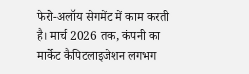फेरो-अलॉय सेगमेंट में काम करती है। मार्च 2026 तक, कंपनी का मार्केट कैपिटलाइजेशन लगभग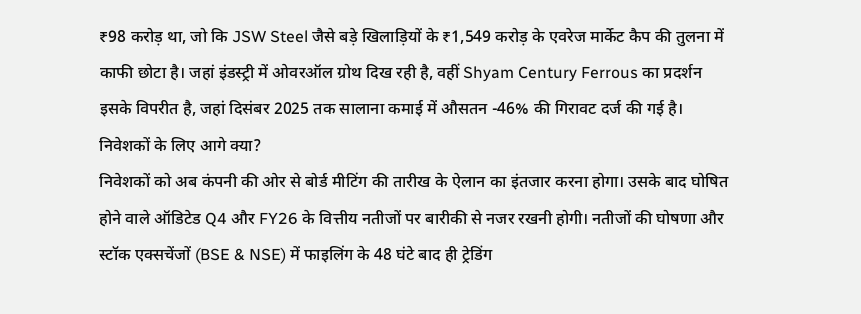₹98 करोड़ था, जो कि JSW Steel जैसे बड़े खिलाड़ियों के ₹1,549 करोड़ के एवरेज मार्केट कैप की तुलना में काफी छोटा है। जहां इंडस्ट्री में ओवरऑल ग्रोथ दिख रही है, वहीं Shyam Century Ferrous का प्रदर्शन इसके विपरीत है, जहां दिसंबर 2025 तक सालाना कमाई में औसतन -46% की गिरावट दर्ज की गई है।
निवेशकों के लिए आगे क्या?
निवेशकों को अब कंपनी की ओर से बोर्ड मीटिंग की तारीख के ऐलान का इंतजार करना होगा। उसके बाद घोषित होने वाले ऑडिटेड Q4 और FY26 के वित्तीय नतीजों पर बारीकी से नजर रखनी होगी। नतीजों की घोषणा और स्टॉक एक्सचेंजों (BSE & NSE) में फाइलिंग के 48 घंटे बाद ही ट्रेडिंग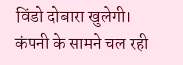विंडो दोबारा खुलेगी। कंपनी के सामने चल रही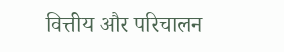वित्तीय और परिचालन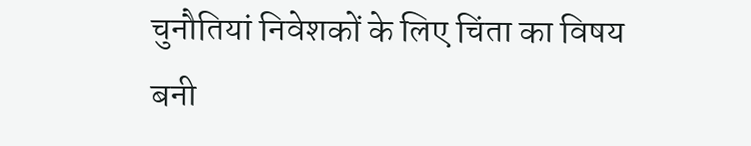चुनौतियां निवेशकों के लिए चिंता का विषय बनी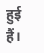हुई हैं।